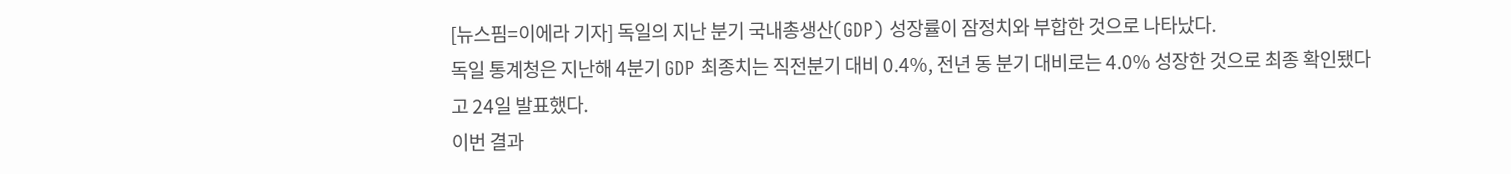[뉴스핌=이에라 기자] 독일의 지난 분기 국내총생산(GDP) 성장률이 잠정치와 부합한 것으로 나타났다.
독일 통계청은 지난해 4분기 GDP 최종치는 직전분기 대비 0.4%, 전년 동 분기 대비로는 4.0% 성장한 것으로 최종 확인됐다고 24일 발표했다.
이번 결과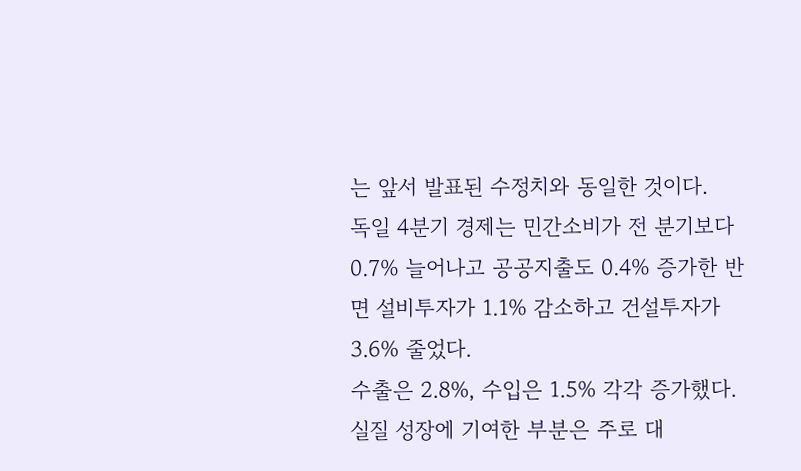는 앞서 발표된 수정치와 동일한 것이다.
독일 4분기 경제는 민간소비가 전 분기보다 0.7% 늘어나고 공공지출도 0.4% 증가한 반면 설비투자가 1.1% 감소하고 건설투자가 3.6% 줄었다.
수출은 2.8%, 수입은 1.5% 각각 증가했다.
실질 성장에 기여한 부분은 주로 대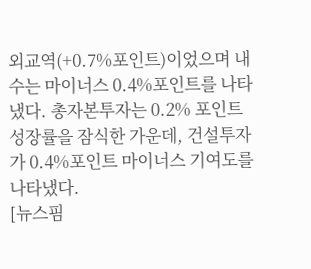외교역(+0.7%포인트)이었으며 내수는 마이너스 0.4%포인트를 나타냈다. 총자본투자는 0.2% 포인트 성장률을 잠식한 가운데, 건설투자가 0.4%포인트 마이너스 기여도를 나타냈다.
[뉴스핌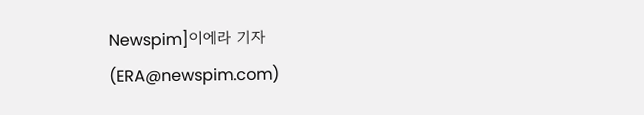Newspim]이에라 기자 (ERA@newspim.com)